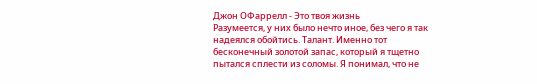Джон ОФаррелл - Это твоя жизнь
Разумеется, у них было нечто иное, без чего я так надеялся обойтись. Талант. Именно тот бесконечный золотой запас, который я тщетно пытался сплести из соломы. Я понимал, что не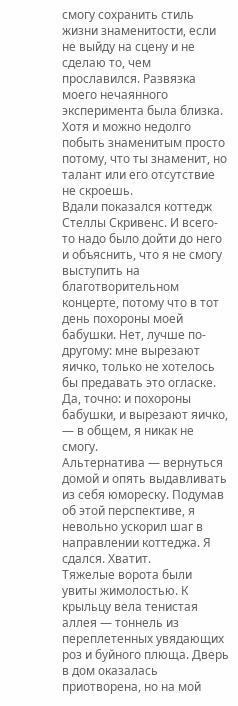смогу сохранить стиль жизни знаменитости, если не выйду на сцену и не сделаю то, чем прославился. Развязка моего нечаянного эксперимента была близка. Хотя и можно недолго побыть знаменитым просто потому, что ты знаменит, но талант или его отсутствие не скроешь.
Вдали показался коттедж Стеллы Скривенс. И всего-то надо было дойти до него и объяснить, что я не смогу выступить на благотворительном концерте, потому что в тот день похороны моей бабушки. Нет, лучше по-другому: мне вырезают яичко, только не хотелось бы предавать это огласке. Да, точно: и похороны бабушки, и вырезают яичко, — в общем, я никак не смогу.
Альтернатива — вернуться домой и опять выдавливать из себя юмореску. Подумав об этой перспективе, я невольно ускорил шаг в направлении коттеджа. Я сдался. Хватит.
Тяжелые ворота были увиты жимолостью. К крыльцу вела тенистая аллея — тоннель из переплетенных увядающих роз и буйного плюща. Дверь в дом оказалась приотворена, но на мой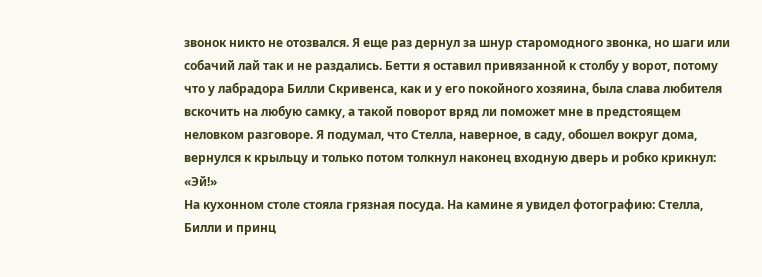звонок никто не отозвался. Я еще раз дернул за шнур старомодного звонка, но шаги или собачий лай так и не раздались. Бетти я оставил привязанной к столбу у ворот, потому что у лабрадора Билли Скривенса, как и у его покойного хозяина, была слава любителя вскочить на любую самку, а такой поворот вряд ли поможет мне в предстоящем неловком разговоре. Я подумал, что Стелла, наверное, в саду, обошел вокруг дома, вернулся к крыльцу и только потом толкнул наконец входную дверь и робко крикнул: «Эй!»
На кухонном столе стояла грязная посуда. На камине я увидел фотографию: Стелла, Билли и принц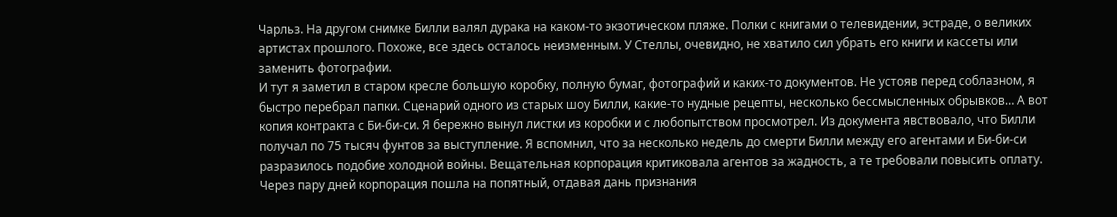Чарльз. На другом снимке Билли валял дурака на каком-то экзотическом пляже. Полки с книгами о телевидении, эстраде, о великих артистах прошлого. Похоже, все здесь осталось неизменным. У Стеллы, очевидно, не хватило сил убрать его книги и кассеты или заменить фотографии.
И тут я заметил в старом кресле большую коробку, полную бумаг, фотографий и каких-то документов. Не устояв перед соблазном, я быстро перебрал папки. Сценарий одного из старых шоу Билли, какие-то нудные рецепты, несколько бессмысленных обрывков… А вот копия контракта с Би-би-си. Я бережно вынул листки из коробки и с любопытством просмотрел. Из документа явствовало, что Билли получал по 75 тысяч фунтов за выступление. Я вспомнил, что за несколько недель до смерти Билли между его агентами и Би-би-си разразилось подобие холодной войны. Вещательная корпорация критиковала агентов за жадность, а те требовали повысить оплату. Через пару дней корпорация пошла на попятный, отдавая дань признания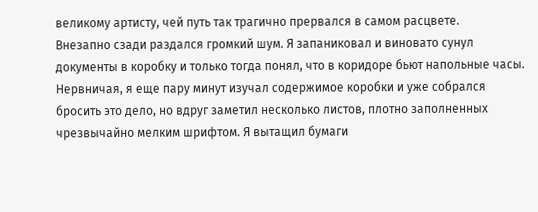великому артисту, чей путь так трагично прервался в самом расцвете.
Внезапно сзади раздался громкий шум. Я запаниковал и виновато сунул документы в коробку и только тогда понял, что в коридоре бьют напольные часы. Нервничая, я еще пару минут изучал содержимое коробки и уже собрался бросить это дело, но вдруг заметил несколько листов, плотно заполненных чрезвычайно мелким шрифтом. Я вытащил бумаги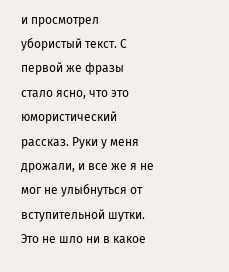и просмотрел убористый текст. С первой же фразы стало ясно, что это юмористический рассказ. Руки у меня дрожали, и все же я не мог не улыбнуться от вступительной шутки. Это не шло ни в какое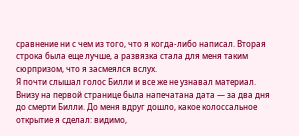сравнение ни с чем из того, что я когда-либо написал. Вторая строка была еще лучше, а развязка стала для меня таким сюрпризом, что я засмеялся вслух.
Я почти слышал голос Билли и все же не узнавал материал. Внизу на первой странице была напечатана дата — за два дня до смерти Билли. До меня вдруг дошло, какое колоссальное открытие я сделал: видимо,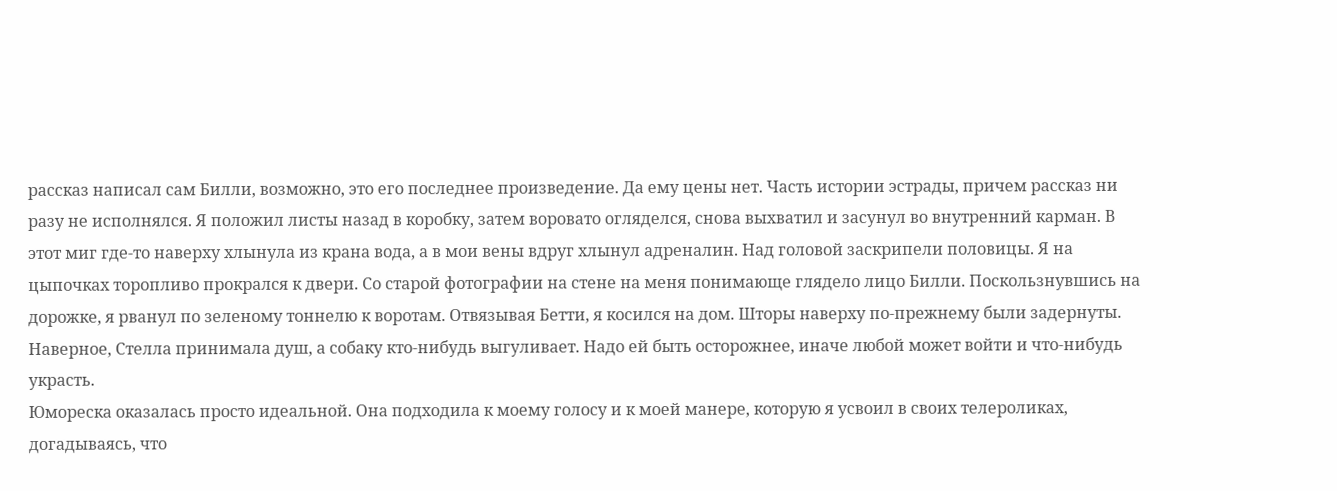рассказ написал сам Билли, возможно, это его последнее произведение. Да ему цены нет. Часть истории эстрады, причем рассказ ни разу не исполнялся. Я положил листы назад в коробку, затем воровато огляделся, снова выхватил и засунул во внутренний карман. В этот миг где-то наверху хлынула из крана вода, а в мои вены вдруг хлынул адреналин. Над головой заскрипели половицы. Я на цыпочках торопливо прокрался к двери. Со старой фотографии на стене на меня понимающе глядело лицо Билли. Поскользнувшись на дорожке, я рванул по зеленому тоннелю к воротам. Отвязывая Бетти, я косился на дом. Шторы наверху по-прежнему были задернуты. Наверное, Стелла принимала душ, а собаку кто-нибудь выгуливает. Надо ей быть осторожнее, иначе любой может войти и что-нибудь украсть.
Юмореска оказалась просто идеальной. Она подходила к моему голосу и к моей манере, которую я усвоил в своих телероликах, догадываясь, что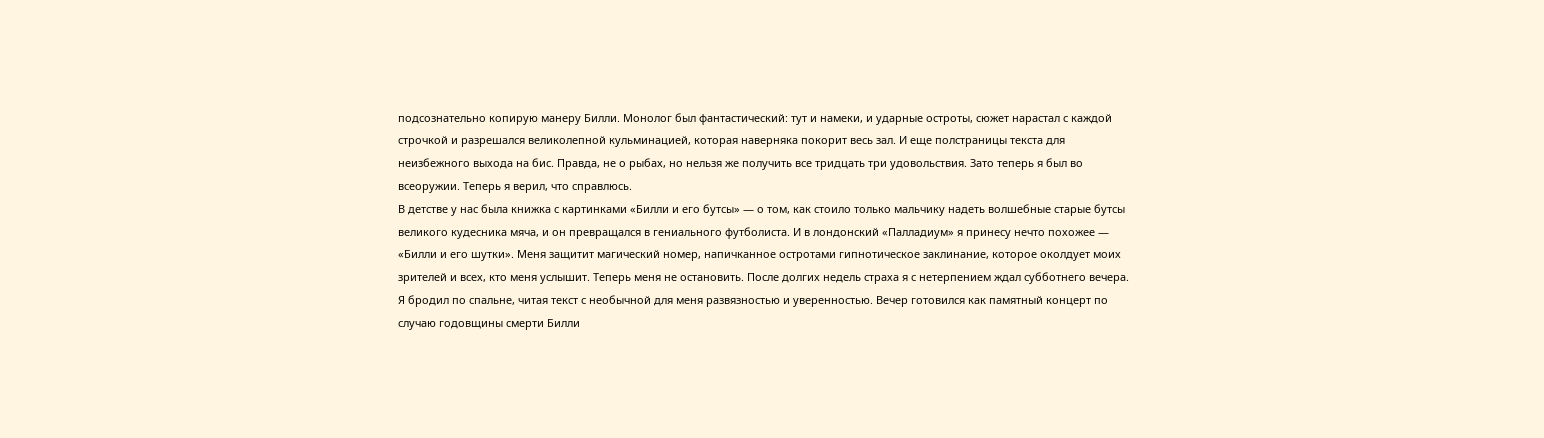подсознательно копирую манеру Билли. Монолог был фантастический: тут и намеки, и ударные остроты, сюжет нарастал с каждой строчкой и разрешался великолепной кульминацией, которая наверняка покорит весь зал. И еще полстраницы текста для неизбежного выхода на бис. Правда, не о рыбах, но нельзя же получить все тридцать три удовольствия. Зато теперь я был во всеоружии. Теперь я верил, что справлюсь.
В детстве у нас была книжка с картинками «Билли и его бутсы» — о том, как стоило только мальчику надеть волшебные старые бутсы великого кудесника мяча, и он превращался в гениального футболиста. И в лондонский «Палладиум» я принесу нечто похожее — «Билли и его шутки». Меня защитит магический номер, напичканное остротами гипнотическое заклинание, которое околдует моих зрителей и всех, кто меня услышит. Теперь меня не остановить. После долгих недель страха я с нетерпением ждал субботнего вечера. Я бродил по спальне, читая текст с необычной для меня развязностью и уверенностью. Вечер готовился как памятный концерт по случаю годовщины смерти Билли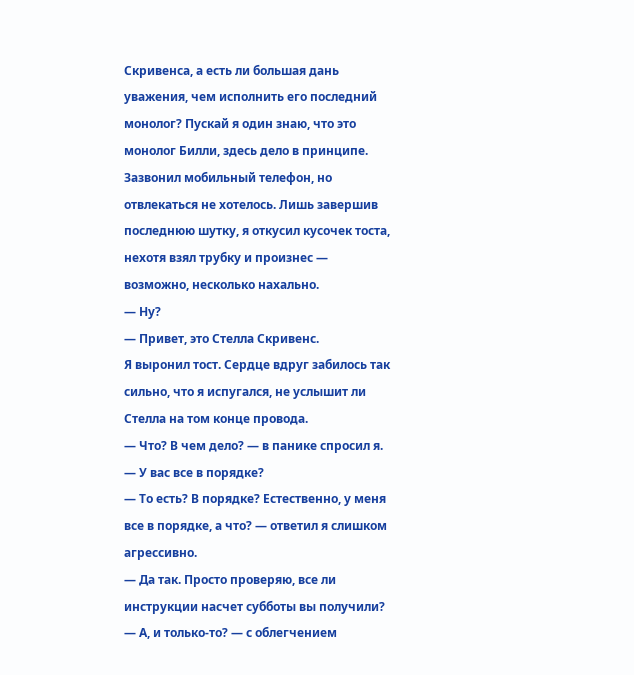Скривенса, а есть ли большая дань уважения, чем исполнить его последний монолог? Пускай я один знаю, что это монолог Билли, здесь дело в принципе.
Зазвонил мобильный телефон, но отвлекаться не хотелось. Лишь завершив последнюю шутку, я откусил кусочек тоста, нехотя взял трубку и произнес — возможно, несколько нахально.
— Ну?
— Привет, это Стелла Скривенс.
Я выронил тост. Сердце вдруг забилось так сильно, что я испугался, не услышит ли Стелла на том конце провода.
— Что? В чем дело? — в панике спросил я.
— У вас все в порядке?
— То есть? В порядке? Естественно, у меня все в порядке, а что? — ответил я слишком агрессивно.
— Да так. Просто проверяю, все ли инструкции насчет субботы вы получили?
— А, и только-то? — с облегчением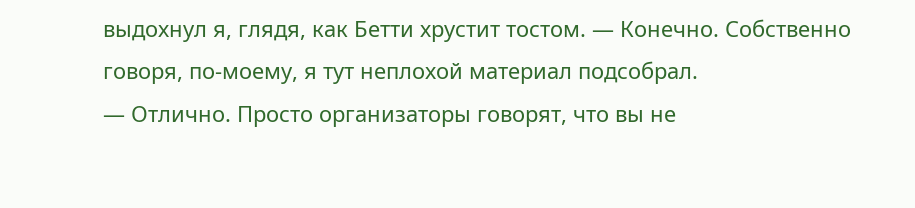выдохнул я, глядя, как Бетти хрустит тостом. — Конечно. Собственно говоря, по-моему, я тут неплохой материал подсобрал.
— Отлично. Просто организаторы говорят, что вы не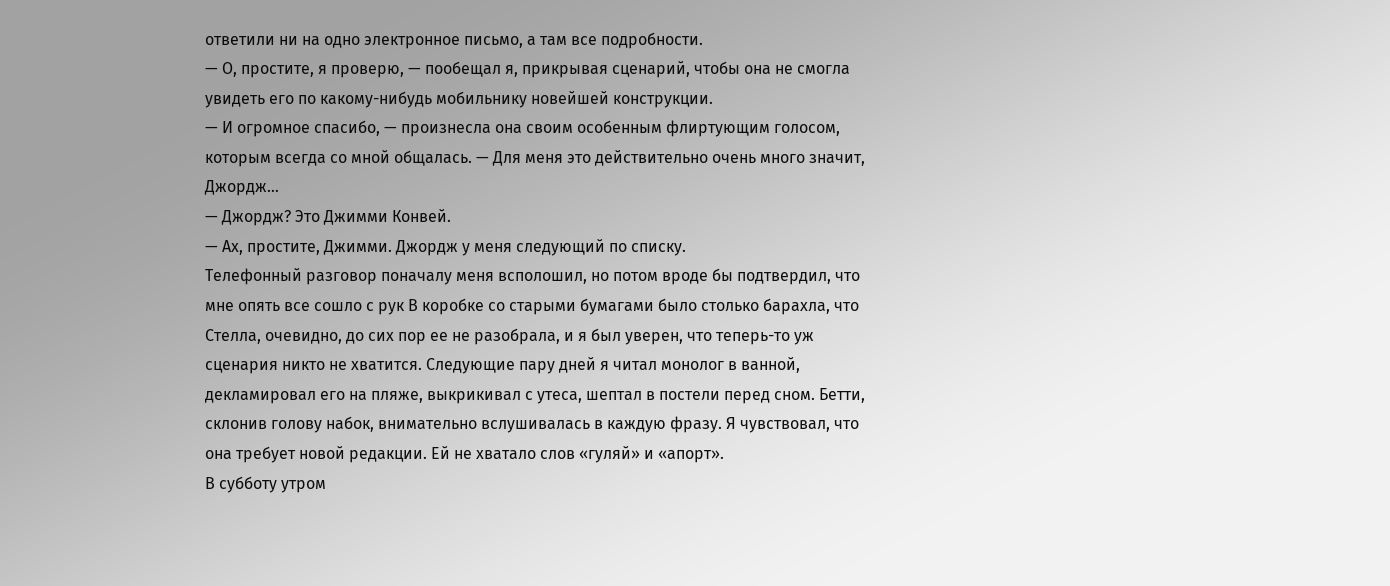ответили ни на одно электронное письмо, а там все подробности.
— О, простите, я проверю, — пообещал я, прикрывая сценарий, чтобы она не смогла увидеть его по какому-нибудь мобильнику новейшей конструкции.
— И огромное спасибо, — произнесла она своим особенным флиртующим голосом, которым всегда со мной общалась. — Для меня это действительно очень много значит, Джордж…
— Джордж? Это Джимми Конвей.
— Ах, простите, Джимми. Джордж у меня следующий по списку.
Телефонный разговор поначалу меня всполошил, но потом вроде бы подтвердил, что мне опять все сошло с рук В коробке со старыми бумагами было столько барахла, что Стелла, очевидно, до сих пор ее не разобрала, и я был уверен, что теперь-то уж сценария никто не хватится. Следующие пару дней я читал монолог в ванной, декламировал его на пляже, выкрикивал с утеса, шептал в постели перед сном. Бетти, склонив голову набок, внимательно вслушивалась в каждую фразу. Я чувствовал, что она требует новой редакции. Ей не хватало слов «гуляй» и «апорт».
В субботу утром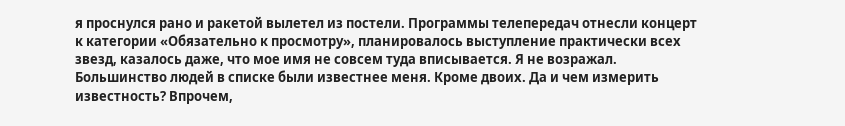я проснулся рано и ракетой вылетел из постели. Программы телепередач отнесли концерт к категории «Обязательно к просмотру», планировалось выступление практически всех звезд, казалось даже, что мое имя не совсем туда вписывается. Я не возражал. Большинство людей в списке были известнее меня. Кроме двоих. Да и чем измерить известность? Впрочем,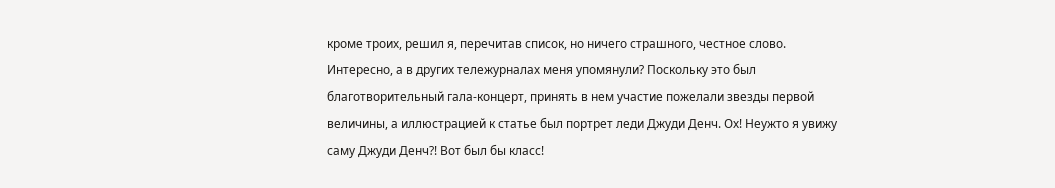кроме троих, решил я, перечитав список, но ничего страшного, честное слово. Интересно, а в других тележурналах меня упомянули? Поскольку это был благотворительный гала-концерт, принять в нем участие пожелали звезды первой величины, а иллюстрацией к статье был портрет леди Джуди Денч. Ох! Неужто я увижу саму Джуди Денч?! Вот был бы класс!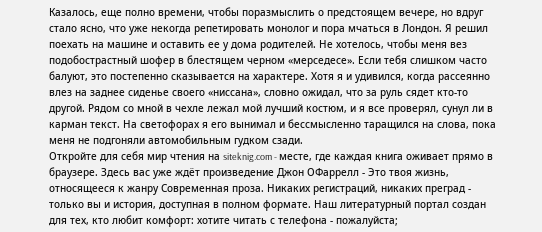Казалось, еще полно времени, чтобы поразмыслить о предстоящем вечере, но вдруг стало ясно, что уже некогда репетировать монолог и пора мчаться в Лондон. Я решил поехать на машине и оставить ее у дома родителей. Не хотелось, чтобы меня вез подобострастный шофер в блестящем черном «мерседесе». Если тебя слишком часто балуют, это постепенно сказывается на характере. Хотя я и удивился, когда рассеянно влез на заднее сиденье своего «ниссана», словно ожидал, что за руль сядет кто-то другой. Рядом со мной в чехле лежал мой лучший костюм, и я все проверял, сунул ли в карман текст. На светофорах я его вынимал и бессмысленно таращился на слова, пока меня не подгоняли автомобильным гудком сзади.
Откройте для себя мир чтения на siteknig.com - месте, где каждая книга оживает прямо в браузере. Здесь вас уже ждёт произведение Джон ОФаррелл - Это твоя жизнь, относящееся к жанру Современная проза. Никаких регистраций, никаких преград - только вы и история, доступная в полном формате. Наш литературный портал создан для тех, кто любит комфорт: хотите читать с телефона - пожалуйста;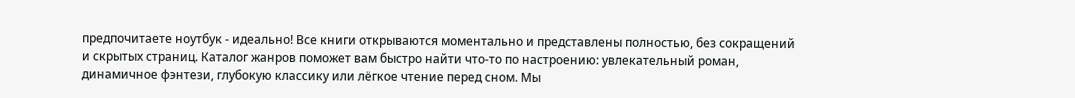предпочитаете ноутбук - идеально! Все книги открываются моментально и представлены полностью, без сокращений и скрытых страниц. Каталог жанров поможет вам быстро найти что-то по настроению: увлекательный роман, динамичное фэнтези, глубокую классику или лёгкое чтение перед сном. Мы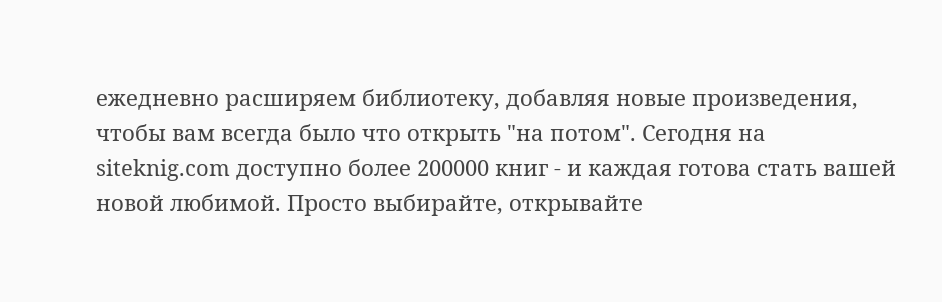ежедневно расширяем библиотеку, добавляя новые произведения, чтобы вам всегда было что открыть "на потом". Сегодня на siteknig.com доступно более 200000 книг - и каждая готова стать вашей новой любимой. Просто выбирайте, открывайте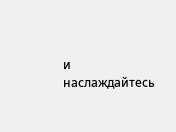и наслаждайтесь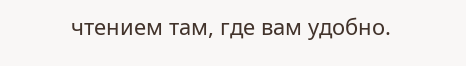чтением там, где вам удобно.